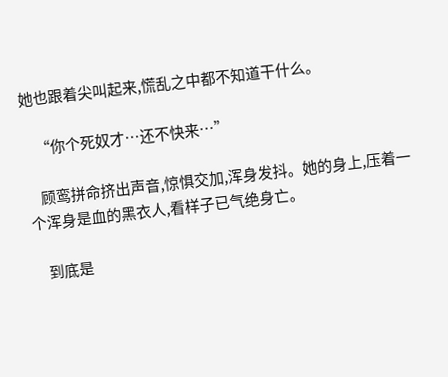她也跟着尖叫起来,慌乱之中都不知道干什么。

    “你个死奴才…还不快来…”

    顾鸾拼命挤出声音,惊惧交加,浑身发抖。她的身上,压着一个浑身是血的黑衣人,看样子已气绝身亡。

    到底是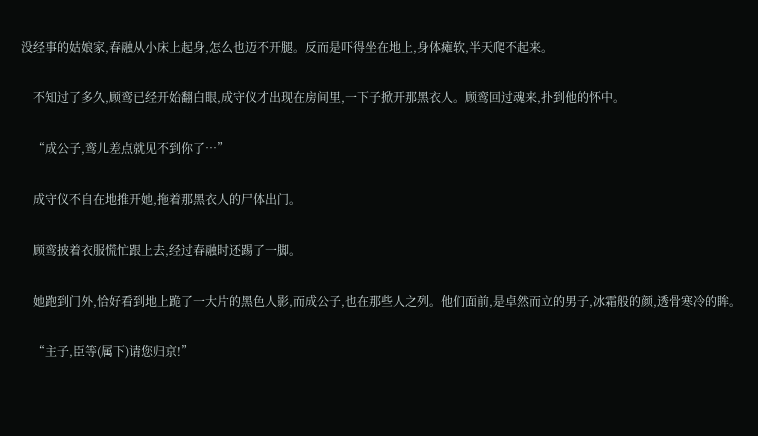没经事的姑娘家,春融从小床上起身,怎么也迈不开腿。反而是吓得坐在地上,身体瘫软,半天爬不起来。

    不知过了多久,顾鸾已经开始翻白眼,成守仪才出现在房间里,一下子掀开那黑衣人。顾鸾回过魂来,扑到他的怀中。

    “成公子,鸾儿差点就见不到你了…”

    成守仪不自在地推开她,拖着那黑衣人的尸体出门。

    顾鸾披着衣服慌忙跟上去,经过春融时还踢了一脚。

    她跑到门外,恰好看到地上跪了一大片的黑色人影,而成公子,也在那些人之列。他们面前,是卓然而立的男子,冰霜般的颜,透骨寒冷的眸。

    “主子,臣等(属下)请您归京!”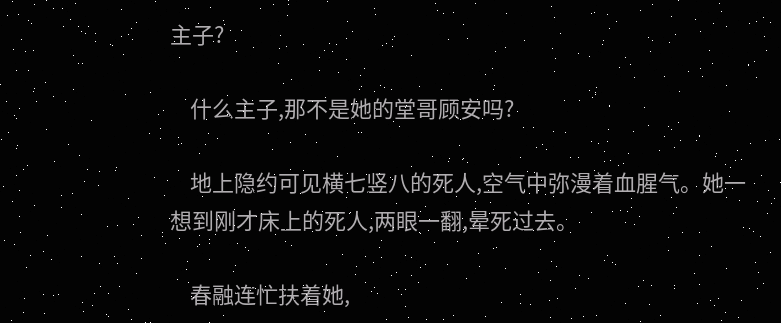主子?

    什么主子,那不是她的堂哥顾安吗?

    地上隐约可见横七竖八的死人,空气中弥漫着血腥气。她一想到刚才床上的死人,两眼一翻,晕死过去。

    春融连忙扶着她,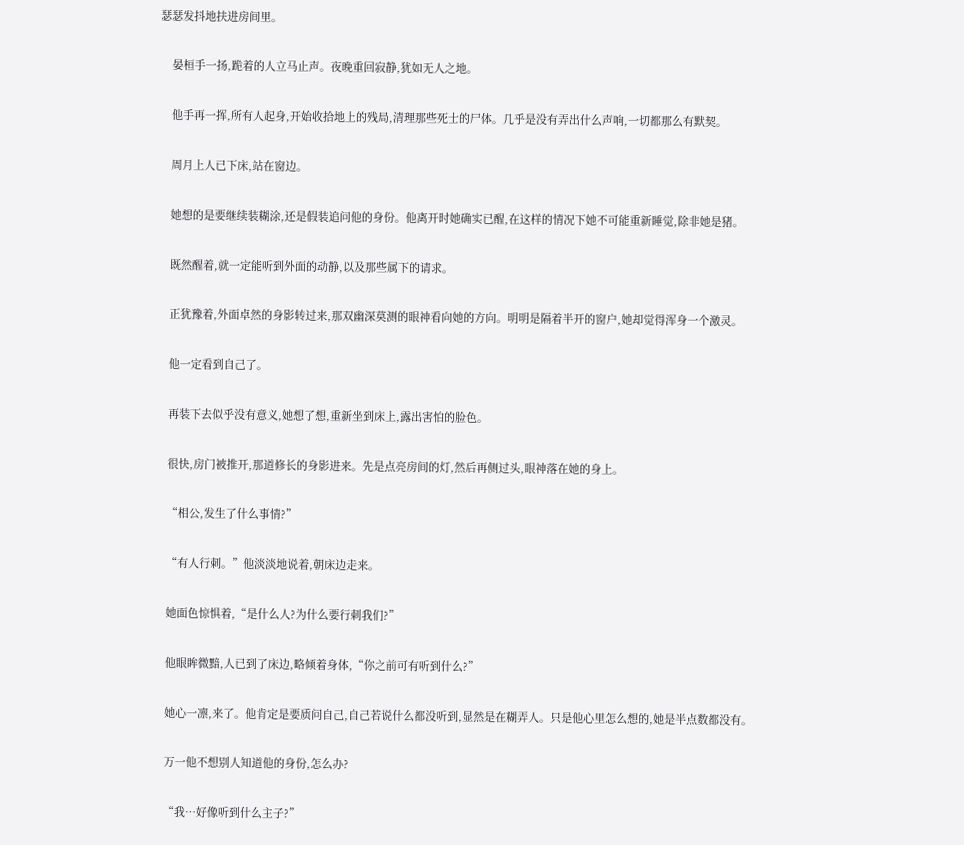瑟瑟发抖地扶进房间里。

    晏桓手一扬,跪着的人立马止声。夜晚重回寂静,犹如无人之地。

    他手再一挥,所有人起身,开始收拾地上的残局,清理那些死士的尸体。几乎是没有弄出什么声响,一切都那么有默契。

    周月上人已下床,站在窗边。

    她想的是要继续装糊涂,还是假装追问他的身份。他离开时她确实已醒,在这样的情况下她不可能重新睡觉,除非她是猪。

    既然醒着,就一定能听到外面的动静,以及那些属下的请求。

    正犹豫着,外面卓然的身影转过来,那双幽深莫测的眼神看向她的方向。明明是隔着半开的窗户,她却觉得浑身一个激灵。

    他一定看到自己了。

    再装下去似乎没有意义,她想了想,重新坐到床上,露出害怕的脸色。

    很快,房门被推开,那道修长的身影进来。先是点亮房间的灯,然后再侧过头,眼神落在她的身上。

    “相公,发生了什么事情?”

    “有人行刺。”他淡淡地说着,朝床边走来。

    她面色惊惧着,“是什么人?为什么要行刺我们?”

    他眼眸微黯,人已到了床边,略倾着身体,“你之前可有听到什么?”

    她心一凛,来了。他肯定是要质问自己,自己若说什么都没听到,显然是在糊弄人。只是他心里怎么想的,她是半点数都没有。

    万一他不想别人知道他的身份,怎么办?

    “我…好像听到什么主子?”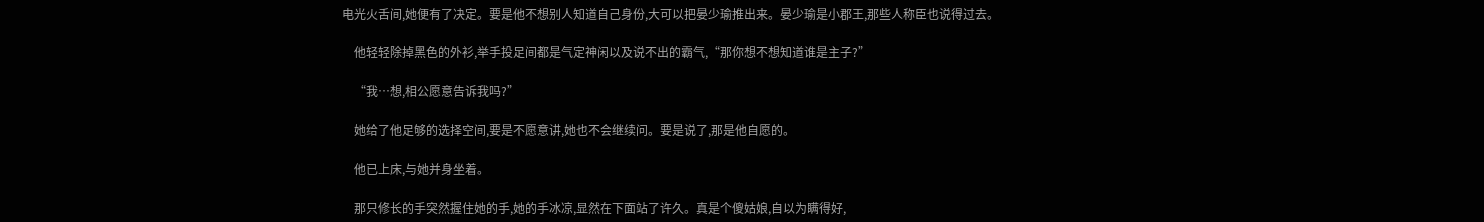电光火舌间,她便有了决定。要是他不想别人知道自己身份,大可以把晏少瑜推出来。晏少瑜是小郡王,那些人称臣也说得过去。

    他轻轻除掉黑色的外衫,举手投足间都是气定神闲以及说不出的霸气,“那你想不想知道谁是主子?”

    “我…想,相公愿意告诉我吗?”

    她给了他足够的选择空间,要是不愿意讲,她也不会继续问。要是说了,那是他自愿的。

    他已上床,与她并身坐着。

    那只修长的手突然握住她的手,她的手冰凉,显然在下面站了许久。真是个傻姑娘,自以为瞒得好,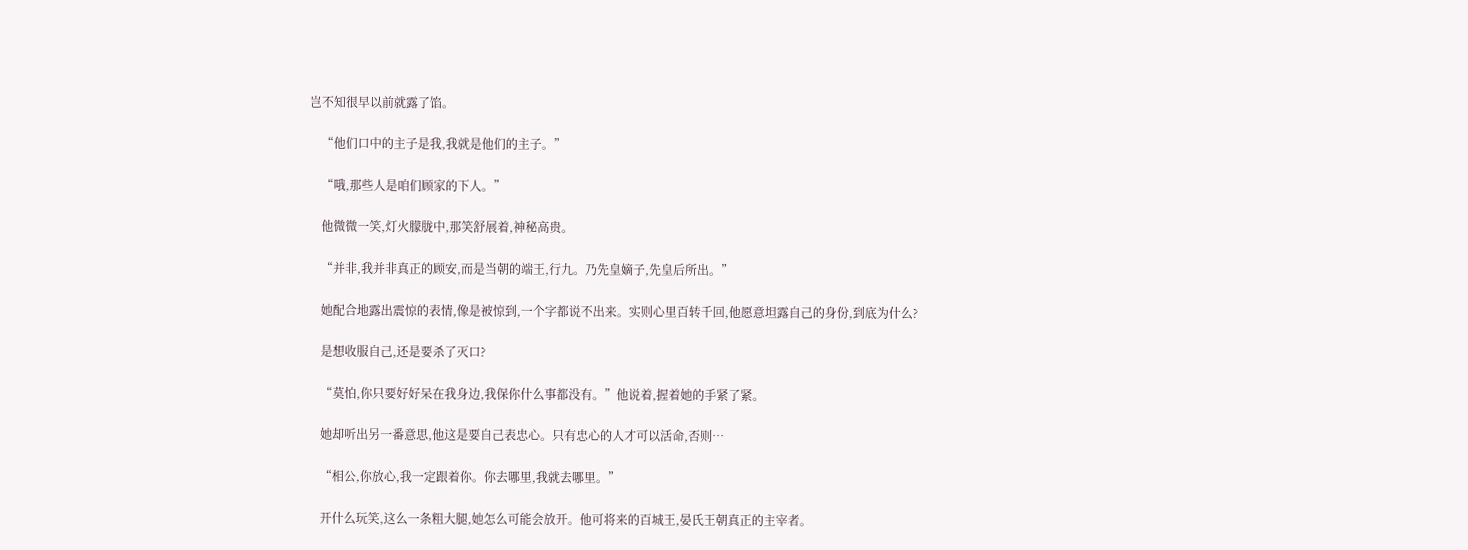岂不知很早以前就露了馅。

    “他们口中的主子是我,我就是他们的主子。”

    “哦,那些人是咱们顾家的下人。”

    他微微一笑,灯火朦胧中,那笑舒展着,神秘高贵。

    “并非,我并非真正的顾安,而是当朝的端王,行九。乃先皇嫡子,先皇后所出。”

    她配合地露出震惊的表情,像是被惊到,一个字都说不出来。实则心里百转千回,他愿意坦露自己的身份,到底为什么?

    是想收服自己,还是要杀了灭口?

    “莫怕,你只要好好呆在我身边,我保你什么事都没有。”他说着,握着她的手紧了紧。

    她却听出另一番意思,他这是要自己表忠心。只有忠心的人才可以活命,否则…

    “相公,你放心,我一定跟着你。你去哪里,我就去哪里。”

    开什么玩笑,这么一条粗大腿,她怎么可能会放开。他可将来的百城王,晏氏王朝真正的主宰者。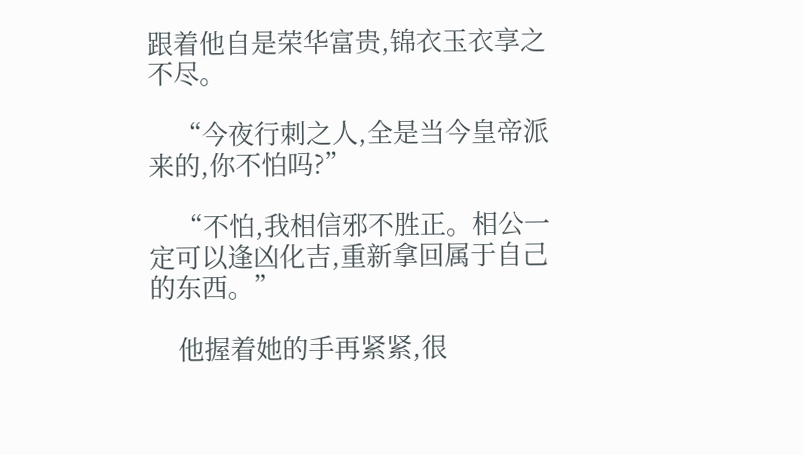跟着他自是荣华富贵,锦衣玉衣享之不尽。

    “今夜行刺之人,全是当今皇帝派来的,你不怕吗?”

    “不怕,我相信邪不胜正。相公一定可以逢凶化吉,重新拿回属于自己的东西。”

    他握着她的手再紧紧,很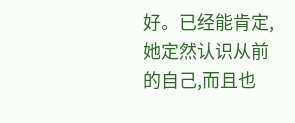好。已经能肯定,她定然认识从前的自己,而且也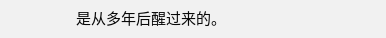是从多年后醒过来的。